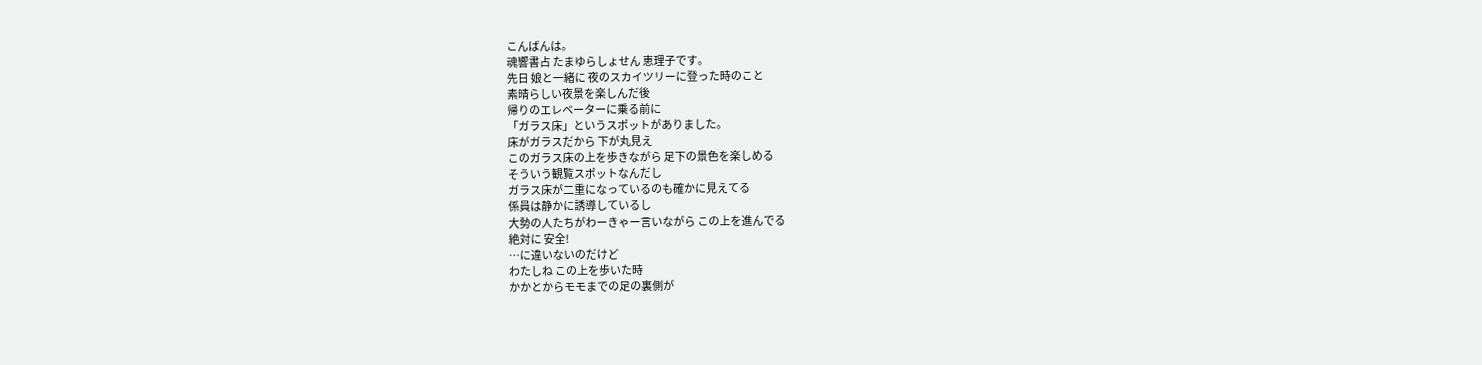こんばんは。
魂響書占 たまゆらしょせん 恵理子です。
先日 娘と一緒に 夜のスカイツリーに登った時のこと
素晴らしい夜景を楽しんだ後
帰りのエレベーターに乗る前に
「ガラス床」というスポットがありました。
床がガラスだから 下が丸見え
このガラス床の上を歩きながら 足下の景色を楽しめる
そういう観覧スポットなんだし
ガラス床が二重になっているのも確かに見えてる
係員は静かに誘導しているし
大勢の人たちがわーきゃー言いながら この上を進んでる
絶対に 安全!
…に違いないのだけど
わたしね この上を歩いた時
かかとからモモまでの足の裏側が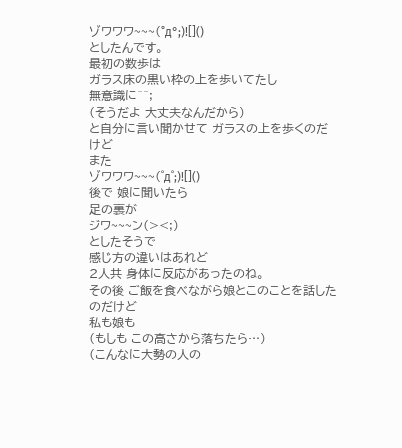ゾワワワ~~~(°д°;)![]()
としたんです。
最初の数歩は
ガラス床の黒い枠の上を歩いてたし
無意識に^^;
(そうだよ 大丈夫なんだから)
と自分に言い聞かせて ガラスの上を歩くのだけど
また
ゾワワワ~~~(゜д゜;)![]()
後で 娘に聞いたら
足の裏が
ジワ~~~ン(><;)
としたそうで
感じ方の違いはあれど
2人共 身体に反応があったのね。
その後 ご飯を食べながら娘とこのことを話したのだけど
私も娘も
(もしも この高さから落ちたら…)
(こんなに大勢の人の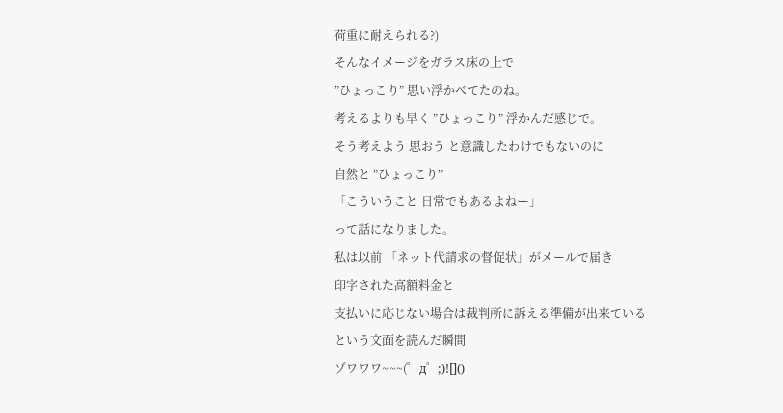荷重に耐えられる?)
そんなイメージをガラス床の上で
”ひょっこり” 思い浮かべてたのね。
考えるよりも早く ”ひょっこり” 浮かんだ感じで。
そう考えよう 思おう と意識したわけでもないのに
自然と ”ひょっこり”
「こういうこと 日常でもあるよねー」
って話になりました。
私は以前 「ネット代請求の督促状」がメールで届き
印字された高額料金と
支払いに応じない場合は裁判所に訴える準備が出来ている
という文面を読んだ瞬間
ゾワワワ~~~(゜д゜;)![]()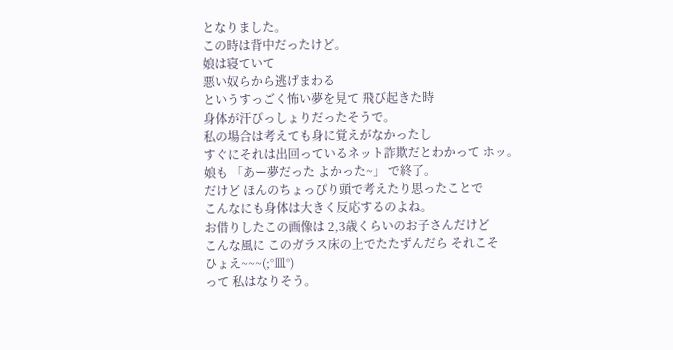となりました。
この時は背中だったけど。
娘は寝ていて
悪い奴らから逃げまわる
というすっごく怖い夢を見て 飛び起きた時
身体が汗びっしょりだったそうで。
私の場合は考えても身に覚えがなかったし
すぐにそれは出回っているネット詐欺だとわかって ホッ。
娘も 「あー夢だった よかった~」 で終了。
だけど ほんのちょっぴり頭で考えたり思ったことで
こんなにも身体は大きく反応するのよね。
お借りしたこの画像は 2,3歳くらいのお子さんだけど
こんな風に このガラス床の上でたたずんだら それこそ
ひょえ~~~(;°皿°)
って 私はなりそう。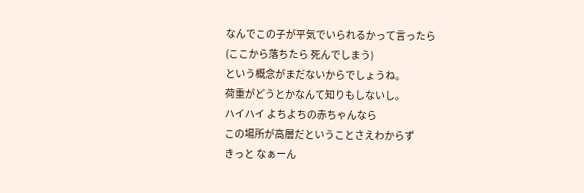なんでこの子が平気でいられるかって言ったら
(ここから落ちたら 死んでしまう)
という概念がまだないからでしょうね。
荷重がどうとかなんて知りもしないし。
ハイハイ よちよちの赤ちゃんなら
この場所が高層だということさえわからず
きっと なぁーん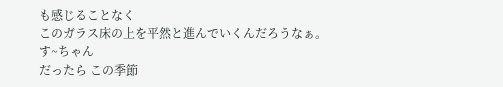も感じることなく
このガラス床の上を平然と進んでいくんだろうなぁ。
す~ちゃん
だったら この季節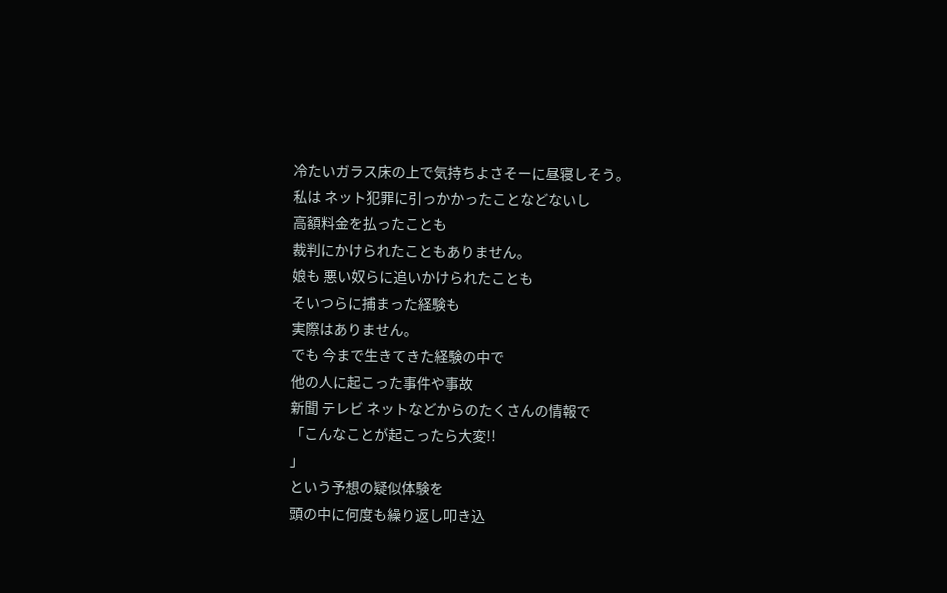冷たいガラス床の上で気持ちよさそーに昼寝しそう。
私は ネット犯罪に引っかかったことなどないし
高額料金を払ったことも
裁判にかけられたこともありません。
娘も 悪い奴らに追いかけられたことも
そいつらに捕まった経験も
実際はありません。
でも 今まで生きてきた経験の中で
他の人に起こった事件や事故
新聞 テレビ ネットなどからのたくさんの情報で
「こんなことが起こったら大変!!
」
という予想の疑似体験を
頭の中に何度も繰り返し叩き込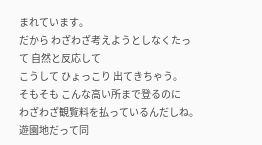まれています。
だから わざわざ考えようとしなくたって 自然と反応して
こうして ひょっこり 出てきちゃう。
そもそも こんな高い所まで登るのに
わざわざ観覧料を払っているんだしね。
遊園地だって同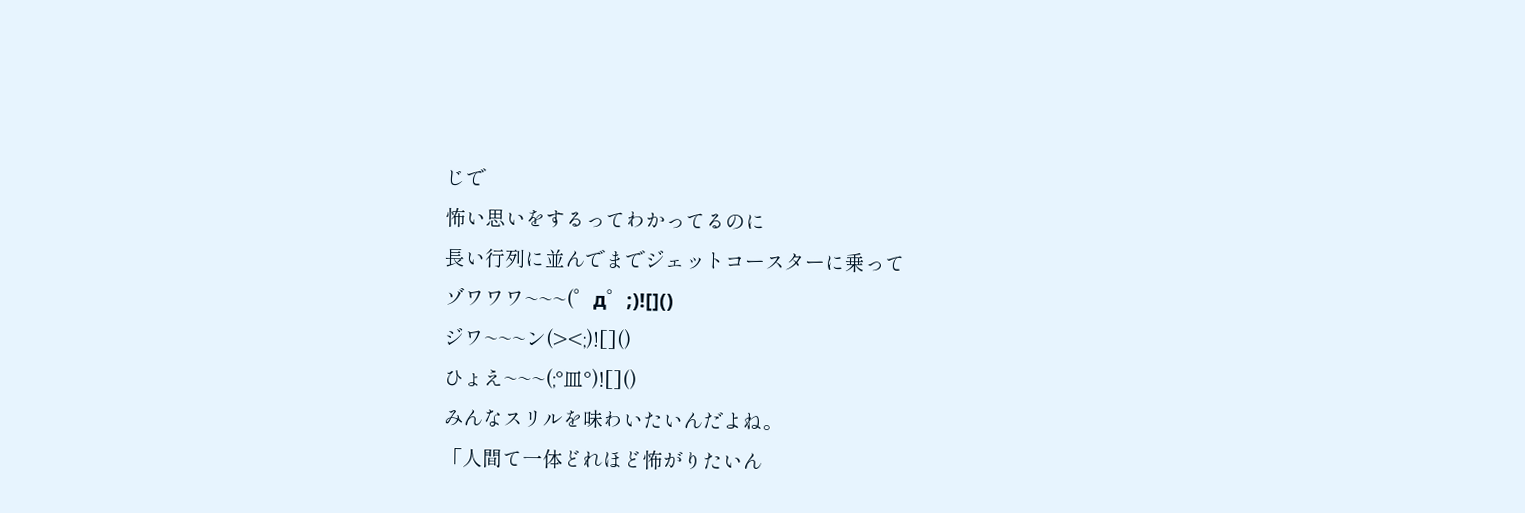じで
怖い思いをするってわかってるのに
長い行列に並んでまでジェットコースターに乗って
ゾワワワ~~~(゜д゜;)![]()
ジワ~~~ン(><;)![]()
ひょえ~~~(;°皿°)![]()
みんなスリルを味わいたいんだよね。
「人間て一体どれほど怖がりたいん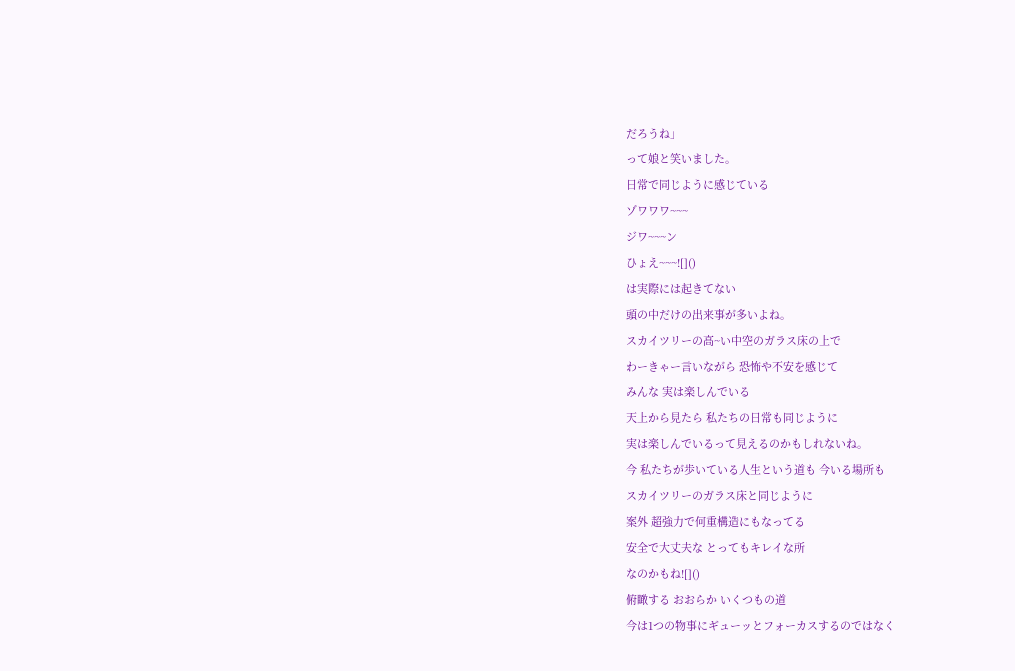だろうね」
って娘と笑いました。
日常で同じように感じている
ゾワワワ~~~
ジワ~~~ン
ひょえ~~~![]()
は実際には起きてない
頭の中だけの出来事が多いよね。
スカイツリーの高~い中空のガラス床の上で
わーきゃー言いながら 恐怖や不安を感じて
みんな 実は楽しんでいる
天上から見たら 私たちの日常も同じように
実は楽しんでいるって見えるのかもしれないね。
今 私たちが歩いている人生という道も 今いる場所も
スカイツリーのガラス床と同じように
案外 超強力で何重構造にもなってる
安全で大丈夫な とってもキレイな所
なのかもね![]()
俯瞰する おおらか いくつもの道
今は1つの物事にギューッとフォーカスするのではなく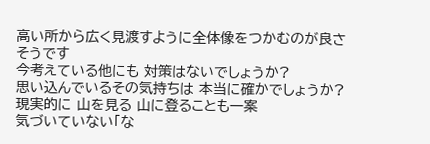高い所から広く見渡すように全体像をつかむのが良さそうです
今考えている他にも 対策はないでしょうか?
思い込んでいるその気持ちは 本当に確かでしょうか?
現実的に 山を見る 山に登ることも一案
気づいていない「な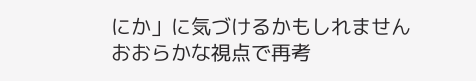にか」に気づけるかもしれません
おおらかな視点で再考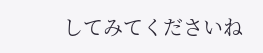してみてくださいね